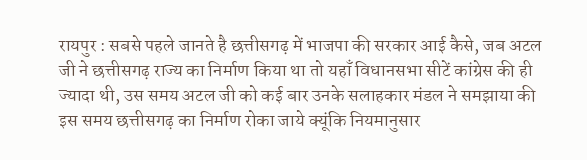रायपुर : सबसे पहले जानते है छत्तीसगढ़ में भाजपा की सरकार आई कैसे, जब अटल जी ने छत्तीसगढ़ राज्य का निर्माण किया था तो यहाँ विधानसभा सीटें कांग्रेस की ही ज्यादा थी, उस समय अटल जी को कई बार उनके सलाहकार मंडल ने समझाया की इस समय छत्तीसगढ़ का निर्माण रोका जाये क्यूंकि नियमानुसार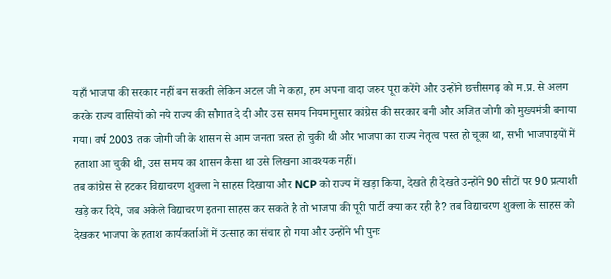यहाँ भाजपा की सरकार नहीं बन सकती लेकिन अटल जी ने कहा, हम अपना वादा जरुर पूरा करेंगे और उन्होंने छत्तीसगढ़ को म.प्र. से अलग करके राज्य वासियों को नये राज्य की सौगात दे दी और उस समय नियमानुसार कांग्रेस की सरकार बनी और अजित जोगी को मुख्यमंत्री बनाया गया। वर्ष 2003 तक जोगी जी के शासन से आम जनता त्रस्त हो चुकी थी और भाजपा का राज्य नेतृत्व पस्त हो चूका था, सभी भाजपाइयों में हताशा आ चुकी थी, उस समय का शासन कैसा था उसे लिखना आवश्यक नहीं।
तब कांग्रेस से हटकर विद्याचरण शुक्ला ने साहस दिखाया और NCP को राज्य में खड़ा किया, देखते ही देखते उन्होंने 90 सीटों पर 90 प्रत्याशी खड़े कर दिये, जब अकेले विद्याचरण इतना साहस कर सकते है तो भाजपा की पूरी पार्टी क्या कर रही है? तब विद्याचरण शुक्ला के साहस को देखकर भाजपा के हताश कार्यकर्ताओं में उत्साह का संचार हो गया और उन्होंने भी पुनः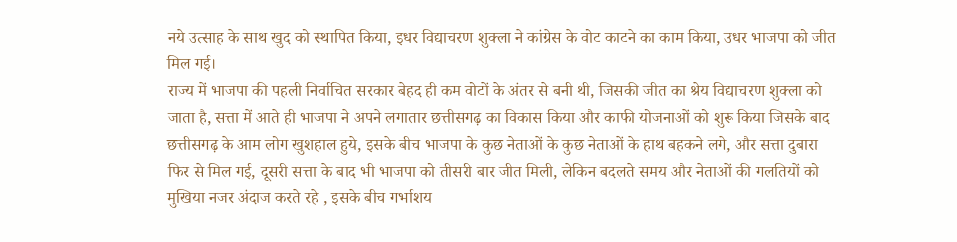नये उत्साह के साथ खुद को स्थापित किया, इधर विद्याचरण शुक्ला ने कांग्रेस के वोट काटने का काम किया, उधर भाजपा को जीत मिल गई।
राज्य में भाजपा की पहली निर्वाचित सरकार बेहद ही कम वोटों के अंतर से बनी थी, जिसकी जीत का श्रेय विद्याचरण शुक्ला को जाता है, सत्ता में आते ही भाजपा ने अपने लगातार छत्तीसगढ़ का विकास किया और काफी योजनाओं को शुरू किया जिसके बाद छत्तीसगढ़ के आम लोग खुशहाल हुये, इसके बीच भाजपा के कुछ नेताओं के कुछ नेताओं के हाथ बहकने लगे, और सत्ता दुबारा फिर से मिल गई, दूसरी सत्ता के बाद भी भाजपा को तीसरी बार जीत मिली, लेकिन बदलते समय और नेताओं की गलतियों को मुखिया नजर अंदाज करते रहे , इसके बीच गर्भाशय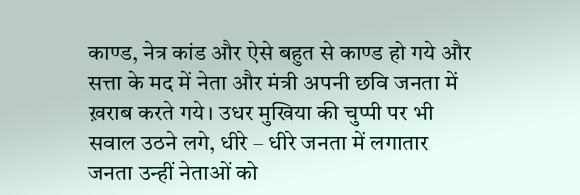काण्ड, नेत्र कांड और ऐसे बहुत से काण्ड हो गये और सत्ता के मद में नेता और मंत्री अपनी छवि जनता में ख़राब करते गये। उधर मुखिया की चुप्पी पर भी सवाल उठने लगे, धीरे – धीरे जनता में लगातार जनता उन्हीं नेताओं को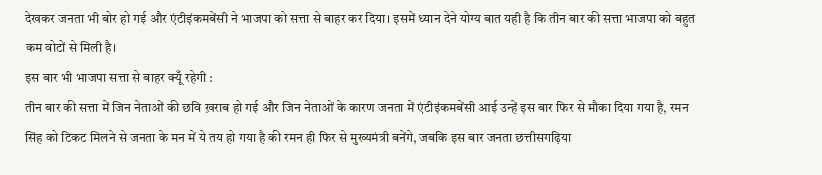देखकर जनता भी बोर हो गई और एंटीइंकमबेंसी ने भाजपा को सत्ता से बाहर कर दिया। इसमें ध्यान देने योग्य बात यही है कि तीन बार की सत्ता भाजपा को बहुत कम वोटों से मिली है।
इस बार भी भाजपा सत्ता से बाहर क्यूँ रहेगी :
तीन बार की सत्ता में जिन नेताओं की छवि ख़राब हो गई और जिन नेताओं के कारण जनता में एंटीइंकमबेंसी आई उन्हें इस बार फिर से मौका दिया गया है, रमन सिंह को टिकट मिलने से जनता के मन में ये तय हो गया है की रमन ही फिर से मुख्यमंत्री बनेंगे, जबकि इस बार जनता छत्तीसगढ़िया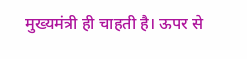मुख्यमंत्री ही चाहती है। ऊपर से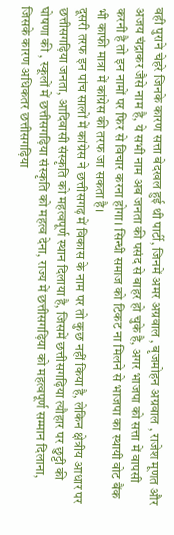वही पुराने चेहरे जिनके कारण सत्ता बेदखल हुई थी पार्टी, जिनमें अमर अग्रवाल , बृजमोहन अग्रवाल , राजेश मूणत और अजय चंद्राकर जैसे नाम है, ये सभी नाम अब जनता की पसंद से बाहर हो चुके है, अगर भाजपा को सत्ता में वापसी करनी है तो इन नामों पर फिर से विचार करना होगा। सिन्धी समाज को टिकट ना मिलने से भाजपा का स्थायी वोट बैंक भी काफी मात्रा में कांग्रेस की तरफ जा सकता है।
दूसरी तरफ इन पांच सालों में कांग्रेस ने छत्तीसगढ़ में विकास के नाम पर तो कुछ नहीं किया है, लेकिन क्षेत्रीय आधार पर छत्तीसगढ़िया जनता, आदिवासी संस्कृति को महत्वपूर्ण स्थान दिलाया है, जिसमें छत्तीसगढ़िया त्यौहार पर छुट्टी की घोषणा की , स्कूलों में छत्तीसगढ़िया संस्कृति को महत्व देना, राज्य में छत्तीसगढ़िया को महत्वपूर्ण सम्मान दिलाना, जिसके कारण अधिकतर छत्तीसगढ़िया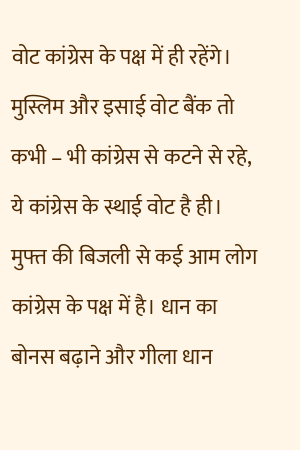वोट कांग्रेस के पक्ष में ही रहेंगे। मुस्लिम और इसाई वोट बैंक तो कभी – भी कांग्रेस से कटने से रहे, ये कांग्रेस के स्थाई वोट है ही। मुफ्त की बिजली से कई आम लोग कांग्रेस के पक्ष में है। धान का बोनस बढ़ाने और गीला धान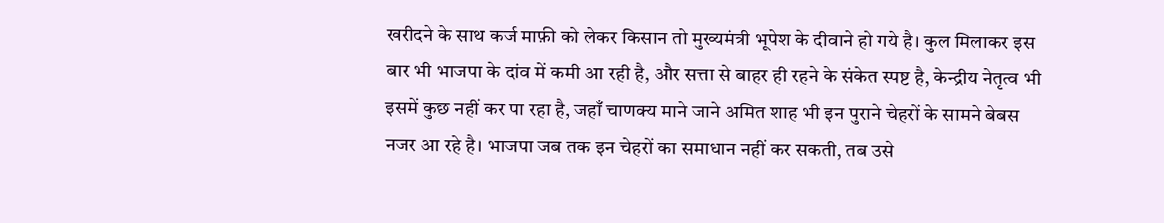खरीदने के साथ कर्ज माफ़ी को लेकर किसान तो मुख्यमंत्री भूपेश के दीवाने हो गये है। कुल मिलाकर इस बार भी भाजपा के दांव में कमी आ रही है, और सत्ता से बाहर ही रहने के संकेत स्पष्ट है, केन्द्रीय नेतृत्व भी इसमें कुछ नहीं कर पा रहा है, जहाँ चाणक्य माने जाने अमित शाह भी इन पुराने चेहरों के सामने बेबस नजर आ रहे है। भाजपा जब तक इन चेहरों का समाधान नहीं कर सकती, तब उसे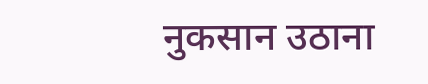नुकसान उठाना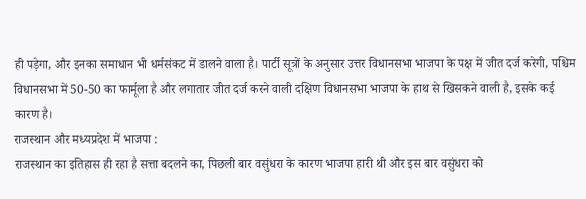ही पड़ेगा, और इनका समाधान भी धर्मसंकट में डालने वाला है। पार्टी सूत्रों के अनुसार उत्तर विधानसभा भाजपा के पक्ष में जीत दर्ज करेगी, पश्चिम विधानसभा में 50-50 का फार्मूला है और लगातार जीत दर्ज करने वाली दक्षिण विधानसभा भाजपा के हाथ से खिसकने वाली है, इसके कई कारण है।
राजस्थान और मध्यप्रदेश में भाजपा :
राजस्थान का इतिहास ही रहा है सत्ता बदलने का, पिछली बार वसुंधरा के कारण भाजपा हारी थी और इस बार वसुंधरा को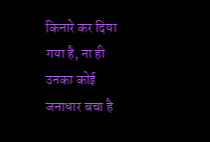किनारे कर दिया गया है, ना ही उनका कोई जनाधार बचा है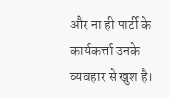और ना ही पार्टी के कार्यकर्त्ता उनके व्यवहार से खुश है।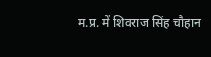म.प्र. में शिवराज सिंह चौहान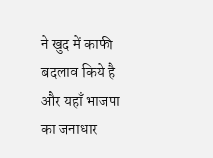ने खुद में काफी बदलाव किये है और यहाँ भाजपा का जनाधार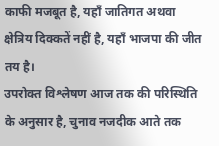काफी मजबूत है, यहाँ जातिगत अथवा क्षेत्रिय दिक्कतें नहीं है, यहाँ भाजपा की जीत तय है।
उपरोक्त विश्लेषण आज तक की परिस्थिति के अनुसार है, चुनाव नजदीक आते तक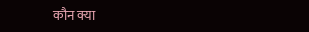कौन क्या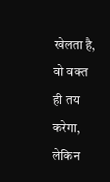खेलता है, वो वक्त ही तय करेगा, लेकिन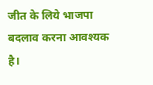जीत के लिये भाजपा बदलाव करना आवश्यक है।